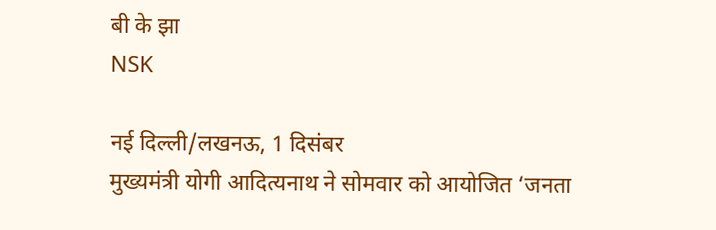बी के झा
NSK

नई दिल्ली/लखनऊ, 1 दिसंबर
मुख्यमंत्री योगी आदित्यनाथ ने सोमवार को आयोजित ‘जनता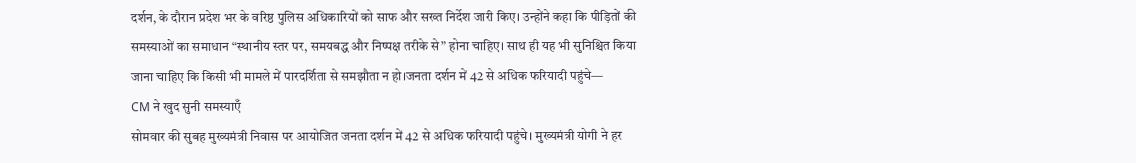दर्शन, के दौरान प्रदेश भर के वरिष्ठ पुलिस अधिकारियों को साफ और सख्त निर्देश जारी किए। उन्होंने कहा कि पीड़ितों की समस्याओं का समाधान “स्थानीय स्तर पर, समयबद्ध और निष्पक्ष तरीके से” होना चाहिए। साथ ही यह भी सुनिश्चित किया जाना चाहिए कि किसी भी मामले में पारदर्शिता से समझौता न हो।जनता दर्शन में 42 से अधिक फरियादी पहुंचे—
CM ने खुद सुनी समस्याएँ
सोमवार की सुबह मुख्यमंत्री निवास पर आयोजित जनता दर्शन में 42 से अधिक फरियादी पहुंचे। मुख्यमंत्री योगी ने हर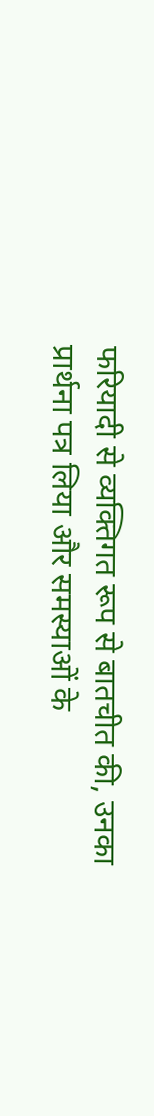फरियादी से व्यक्तिगत रूप से बातचीत की, उनका प्रार्थना पत्र लिया और समस्याओं के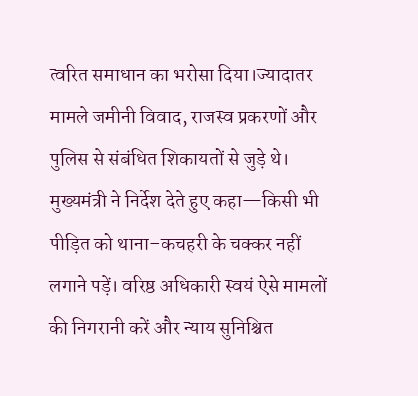त्वरित समाधान का भरोसा दिया।ज्यादातर मामले जमीनी विवाद, राजस्व प्रकरणों और पुलिस से संबंधित शिकायतों से जुड़े थे। मुख्यमंत्री ने निर्देश देते हुए कहा—किसी भी पीड़ित को थाना–कचहरी के चक्कर नहीं लगाने पड़ें। वरिष्ठ अधिकारी स्वयं ऐसे मामलों की निगरानी करें और न्याय सुनिश्चित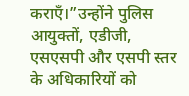कराएँ।”उन्होंने पुलिस आयुक्तों, एडीजी, एसएसपी और एसपी स्तर के अधिकारियों को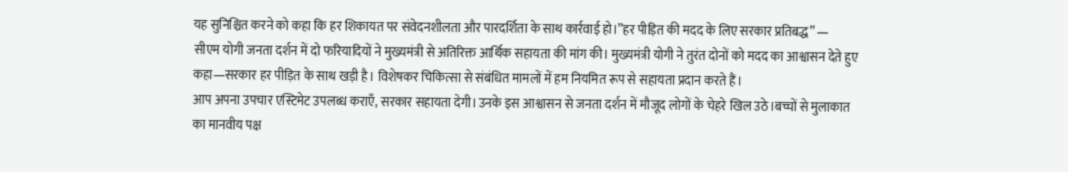यह सुनिश्चित करने को कहा कि हर शिकायत पर संवेदनशीलता और पारदर्शिता के साथ कार्रवाई हो।”हर पीड़ित की मदद के लिए सरकार प्रतिबद्ध” —
सीएम योगी जनता दर्शन में दो फरियादियों ने मुख्यमंत्री से अतिरिक्त आर्थिक सहायता की मांग की। मुख्यमंत्री योगी ने तुरंत दोनों को मदद का आश्वासन देते हुए कहा—सरकार हर पीड़ित के साथ खड़ी है। विशेषकर चिकित्सा से संबंधित मामलों में हम नियमित रूप से सहायता प्रदान करते हैं।
आप अपना उपचार एस्टिमेट उपलब्ध कराएँ, सरकार सहायता देगी।उनके इस आश्वासन से जनता दर्शन में मौजूद लोगों के चेहरे खिल उठे।बच्चों से मुलाकात का मानवीय पक्ष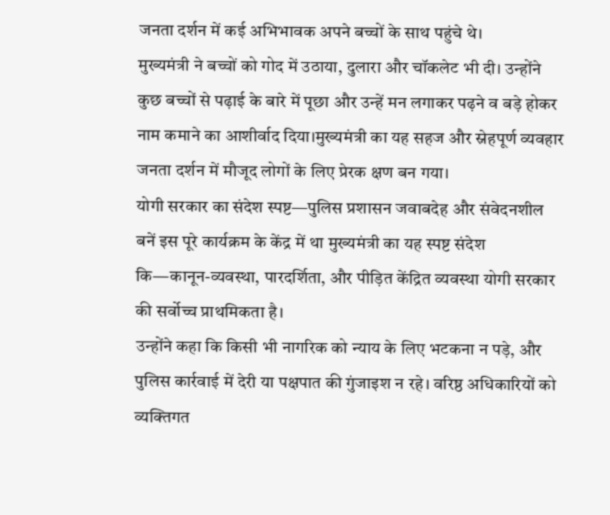जनता दर्शन में कई अभिभावक अपने बच्चों के साथ पहुंचे थे।
मुख्यमंत्री ने बच्चों को गोद में उठाया, दुलारा और चॉकलेट भी दी। उन्होंने कुछ बच्चों से पढ़ाई के बारे में पूछा और उन्हें मन लगाकर पढ़ने व बड़े होकर नाम कमाने का आशीर्वाद दिया।मुख्यमंत्री का यह सहज और स्नेहपूर्ण व्यवहार जनता दर्शन में मौजूद लोगों के लिए प्रेरक क्षण बन गया।
योगी सरकार का संदेश स्पष्ट—पुलिस प्रशासन जवाबदेह और संवेदनशील बनें इस पूरे कार्यक्रम के केंद्र में था मुख्यमंत्री का यह स्पष्ट संदेश कि—कानून-व्यवस्था, पारदर्शिता, और पीड़ित केंद्रित व्यवस्था योगी सरकार की सर्वोच्च प्राथमिकता है।
उन्होंने कहा कि किसी भी नागरिक को न्याय के लिए भटकना न पड़े, और पुलिस कार्रवाई में देरी या पक्षपात की गुंजाइश न रहे। वरिष्ठ अधिकारियों को व्यक्तिगत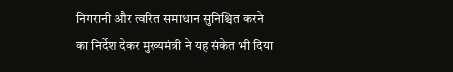निगरानी और त्वरित समाधान सुनिश्चित करने का निर्देश देकर मुख्यमंत्री ने यह संकेत भी दिया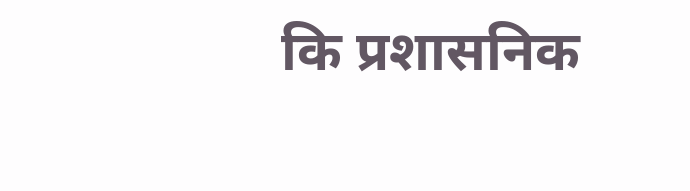कि प्रशासनिक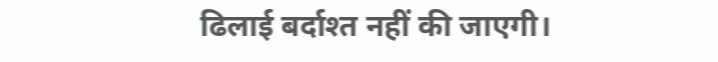ढिलाई बर्दाश्त नहीं की जाएगी।